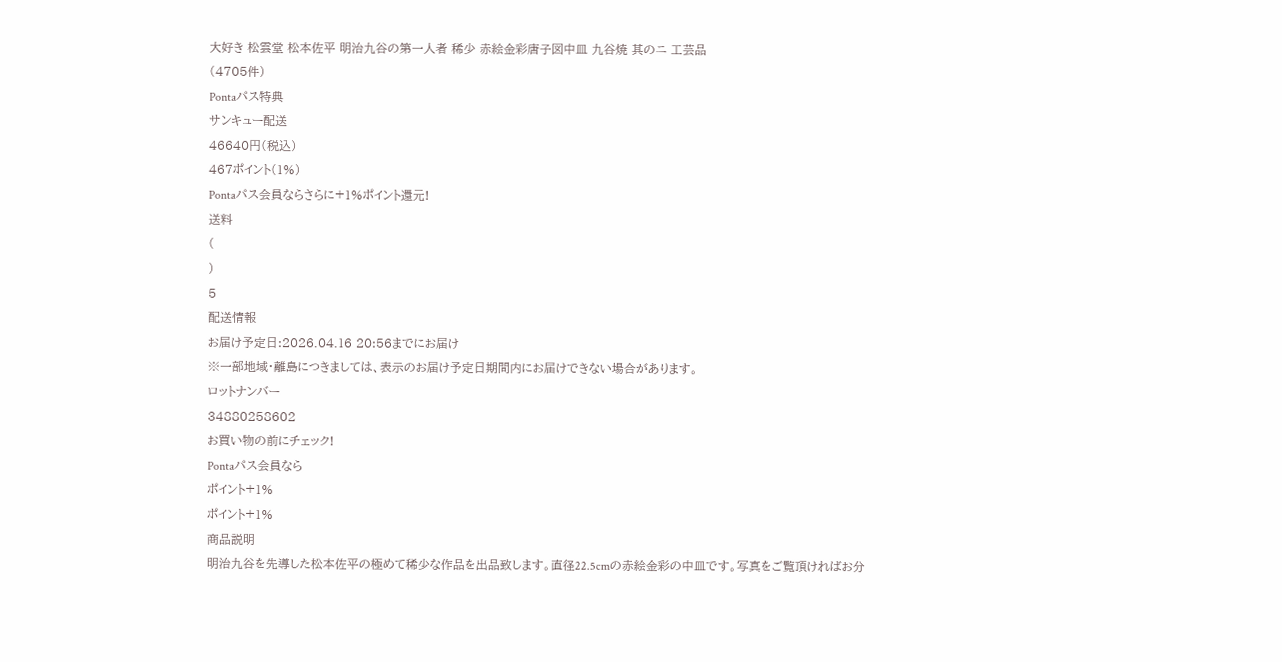大好き 松雲堂 松本佐平 明治九谷の第一人者 稀少 赤絵金彩唐子図中皿 九谷焼 其のニ 工芸品
(4705件)
Pontaパス特典
サンキュー配送
46640円(税込)
467ポイント(1%)
Pontaパス会員ならさらに+1%ポイント還元!
送料
(
)
5
配送情報
お届け予定日:2026.04.16 20:56までにお届け
※一部地域・離島につきましては、表示のお届け予定日期間内にお届けできない場合があります。
ロットナンバー
34880258602
お買い物の前にチェック!
Pontaパス会員なら
ポイント+1%
ポイント+1%
商品説明
明治九谷を先導した松本佐平の極めて稀少な作品を出品致します。直径22.5cmの赤絵金彩の中皿です。写真をご覧頂ければお分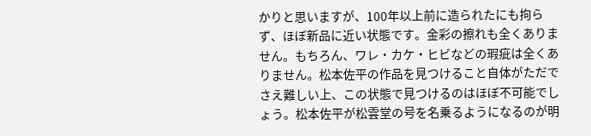かりと思いますが、100年以上前に造られたにも拘らず、ほぼ新品に近い状態です。金彩の擦れも全くありません。もちろん、ワレ・カケ・ヒビなどの瑕疵は全くありません。松本佐平の作品を見つけること自体がただでさえ難しい上、この状態で見つけるのはほぼ不可能でしょう。松本佐平が松雲堂の号を名乗るようになるのが明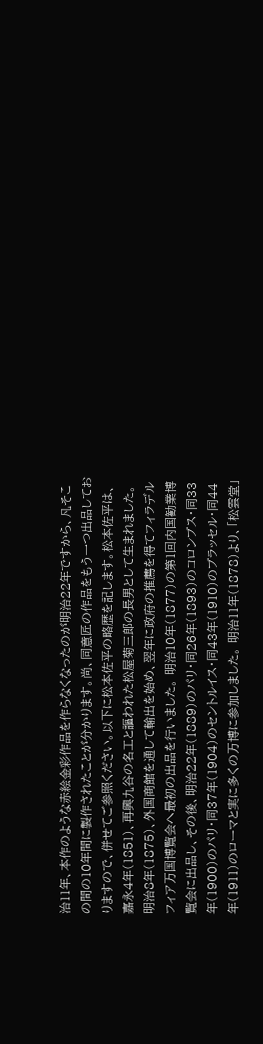治11年、本作のような赤絵金彩作品を作らなくなったのが明治22年ですから、凡そこの間の10年間に製作されたことが分かります。尚、同意匠の作品をもう一つ出品しておりますので、併せてご参照ください。以下に松本佐平の略歴を記します。松本佐平は、嘉永4年(1851)、再興九谷の名工と謳われた松屋菊三郎の長男として生まれました。 明治8年(1875)、外国商館を通して輸出を始め、翌年に政府の推薦を得てフィラデルフィア万国博覧会へ最初の出品を行いました。 明治10年(1877)の第1回内国勧業博覧会に出品し、その後、明治22年(1889)のパリ・同26年(1893)のコロンブス・同33年(1900)のパリ・同37年(1904)のセントルイス・同43年(1910)のブラッセル・同44年(1911)のローマと実に多くの万博に参加しました。 明治11年(1878)より、「松雲堂」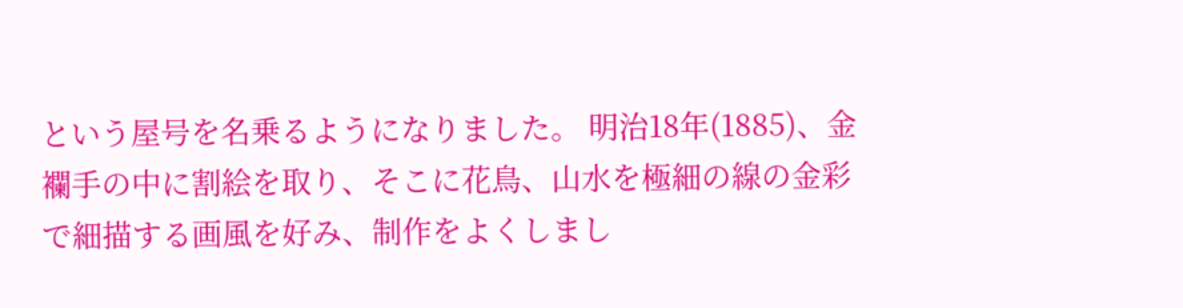という屋号を名乗るようになりました。 明治18年(1885)、金襴手の中に割絵を取り、そこに花鳥、山水を極細の線の金彩で細描する画風を好み、制作をよくしまし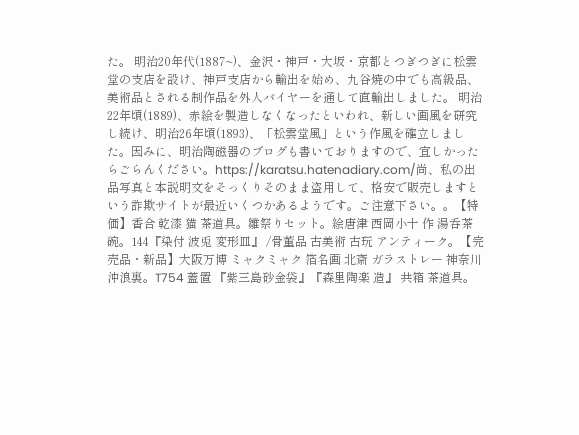た。 明治20年代(1887~)、金沢・神戸・大坂・京都とつぎつぎに松雲堂の支店を設け、神戸支店から輸出を始め、九谷焼の中でも高級品、美術品とされる制作品を外人バイヤーを通して直輸出しました。 明治22年頃(1889)、赤絵を製造しなくなったといわれ、新しい画風を研究し続け、明治26年頃(1893)、「松雲堂風」という作風を確立しました。因みに、明治陶磁器のブログも書いておりますので、宜しかったらごらんください。https://karatsu.hatenadiary.com/尚、私の出品写真と本説明文をそっくりそのまま盗用して、格安で販売しますという詐欺サイトが最近いくつかあるようです。ご注意下さい。。【特価】香合 乾漆 猫 茶道具。雛祭りセット。絵唐津 西岡小十 作 湯呑茶碗。144『染付 波兎 変形皿』 /骨董品 古美術 古玩 アンティーク。【完売品・新品】大阪万博 ミャクミャク 箔名画 北斎 ガラストレー 神奈川沖浪裏。T754 蓋置 『紫三島砂金袋』『森里陶楽 造』 共箱 茶道具。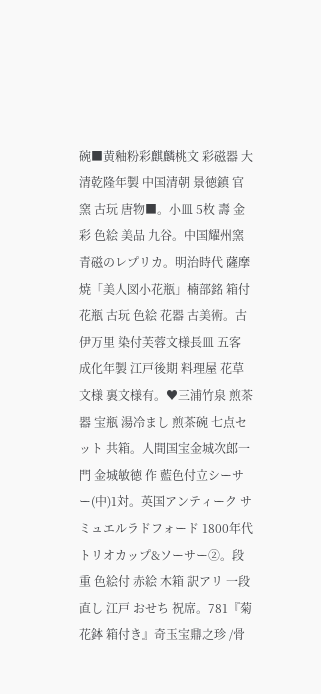碗■黄釉粉彩麒麟桃文 彩磁器 大清乾隆年製 中国清朝 景徳鎮 官窯 古玩 唐物■。小皿 5枚 壽 金彩 色絵 美品 九谷。中国耀州窯青磁のレプリカ。明治時代 薩摩焼「美人図小花瓶」楠部銘 箱付 花瓶 古玩 色絵 花器 古美術。古伊万里 染付芙蓉文様長皿 五客 成化年製 江戸後期 料理屋 花草文様 裏文様有。♥三浦竹泉 煎茶器 宝瓶 湯冷まし 煎茶碗 七点セット 共箱。人間国宝金城次郎一門 金城敏徳 作 藍色付立シーサー(中)1対。英国アンティーク サミュエルラドフォード 1800年代トリオカップ&ソーサー②。段重 色絵付 赤絵 木箱 訳アリ 一段直し 江戸 おせち 祝席。781『菊花鉢 箱付き』奇玉宝鼎之珍 /骨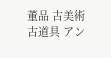董品 古美術 古道具 アン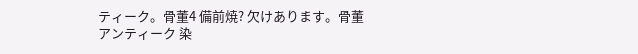ティーク。骨董4 備前焼? 欠けあります。骨董 アンティーク 染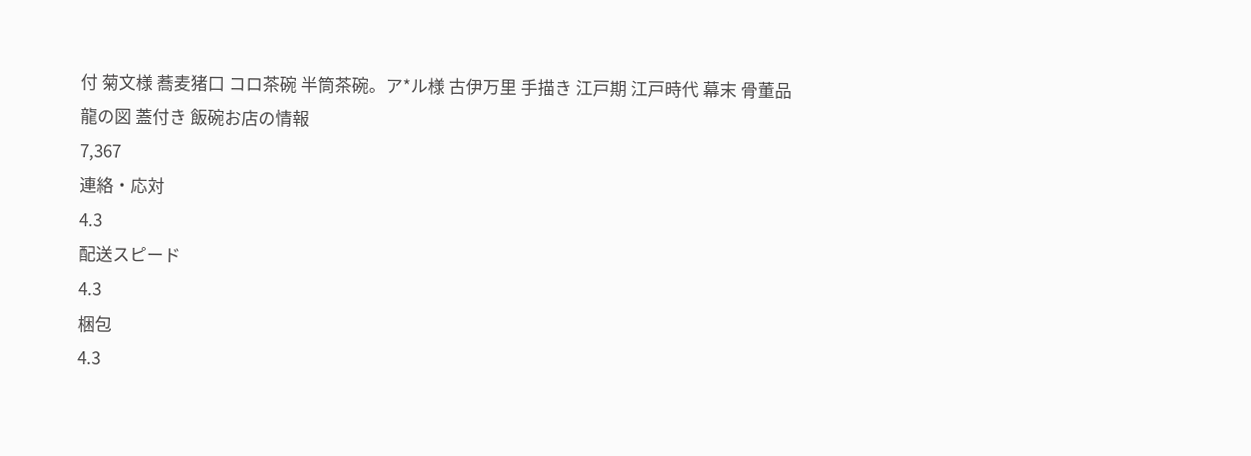付 菊文様 蕎麦猪口 コロ茶碗 半筒茶碗。ア*ル様 古伊万里 手描き 江戸期 江戸時代 幕末 骨董品 龍の図 蓋付き 飯碗お店の情報
7,367
連絡・応対
4.3
配送スピード
4.3
梱包
4.3